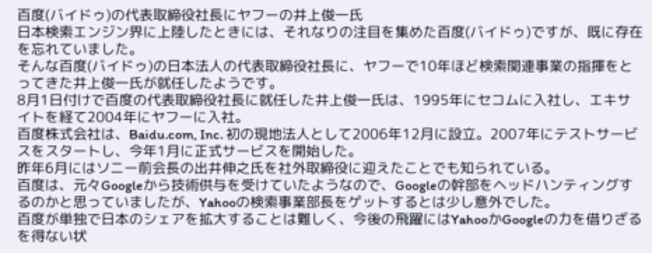百度(バイドゥ)の代表取締役社長にヤフーの井上俊一氏
日本検索エンジン界に上陸したときには、それなりの注目を集めた百度(バイドゥ)ですが、既に存在を忘れていました。
そんな百度(バイドゥ)の日本法人の代表取締役社長に、ヤフーで10年ほど検索関連事業の指揮をとってきた井上俊一氏が就任したようです。
8月1日付けで百度の代表取締役社長に就任した井上俊一氏は、1995年にセコムに入社し、エキサイトを経て2004年にヤフーに入社。
百度株式会社は、Baidu.com, Inc. 初の現地法人として2006年12月に設立。2007年にテストサービスをスタートし、今年1月に正式サービスを開始した。
昨年6月にはソニー前会長の出井伸之氏を社外取締役に迎えたことでも知られている。
百度は、元々Googleから技術供与を受けていたようなので、Googleの幹部をヘッドハンティングするのかと思っていましたが、Yahooの検索事業部長をゲットするとは少し意外でした。
百度が単独で日本のシェアを拡大することは難しく、今後の飛躍にはYahooかGoogleの力を借りざるを得ない状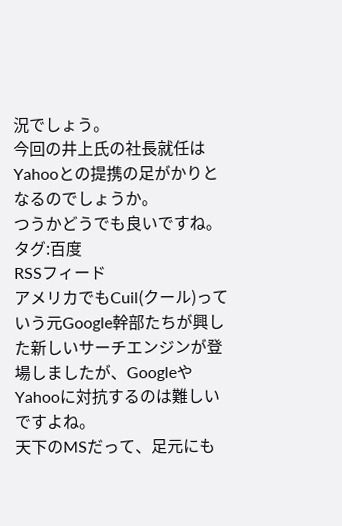況でしょう。
今回の井上氏の社長就任はYahooとの提携の足がかりとなるのでしょうか。
つうかどうでも良いですね。 タグ:百度
RSSフィード
アメリカでもCuil(クール)っていう元Google幹部たちが興した新しいサーチエンジンが登場しましたが、GoogleやYahooに対抗するのは難しいですよね。
天下のMSだって、足元にも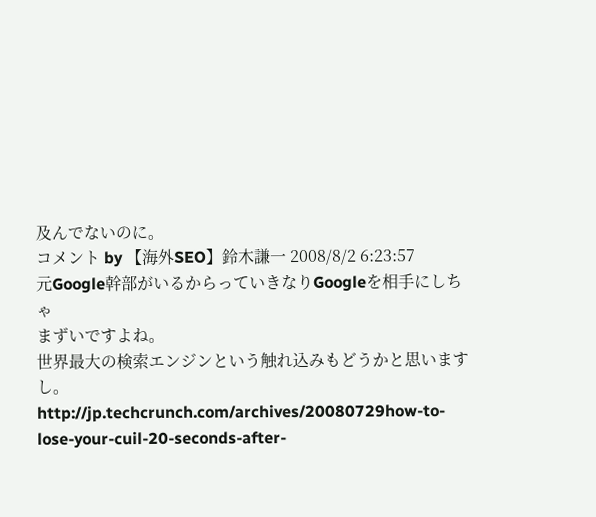及んでないのに。
コメント by 【海外SEO】鈴木謙一 2008/8/2 6:23:57
元Google幹部がいるからっていきなりGoogleを相手にしちゃ
まずいですよね。
世界最大の検索エンジンという触れ込みもどうかと思いますし。
http://jp.techcrunch.com/archives/20080729how-to-lose-your-cuil-20-seconds-after-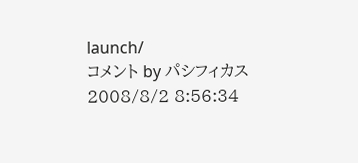launch/
コメント by パシフィカス 2008/8/2 8:56:34